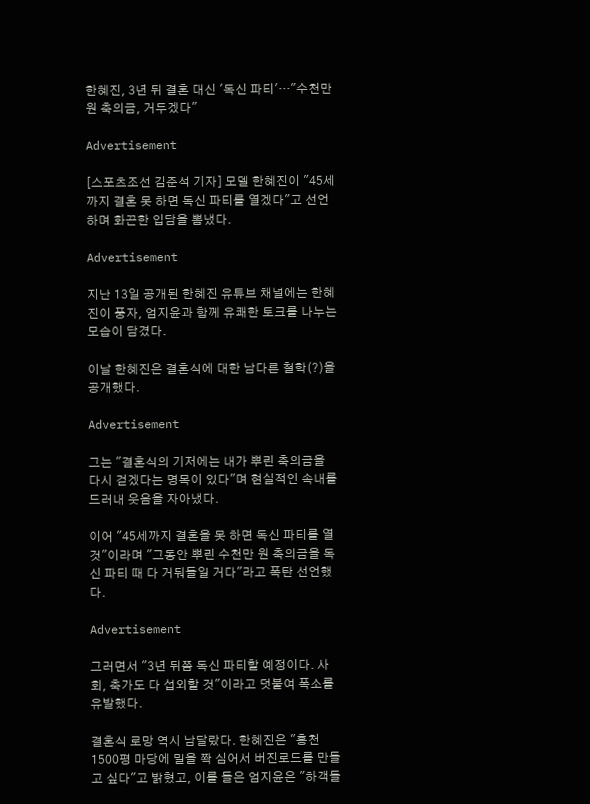한혜진, 3년 뒤 결혼 대신 '독신 파티'…"수천만 원 축의금, 거두겠다"

Advertisement

[스포츠조선 김준석 기자] 모델 한혜진이 "45세까지 결혼 못 하면 독신 파티를 열겠다"고 선언하며 화끈한 입담을 뽐냈다.

Advertisement

지난 13일 공개된 한혜진 유튜브 채널에는 한혜진이 풍자, 엄지윤과 함께 유쾌한 토크를 나누는 모습이 담겼다.

이날 한혜진은 결혼식에 대한 남다른 철학(?)을 공개했다.

Advertisement

그는 "결혼식의 기저에는 내가 뿌린 축의금을 다시 걷겠다는 명목이 있다"며 현실적인 속내를 드러내 웃음을 자아냈다.

이어 "45세까지 결혼을 못 하면 독신 파티를 열 것"이라며 "그동안 뿌린 수천만 원 축의금을 독신 파티 때 다 거둬들일 거다"라고 폭탄 선언했다.

Advertisement

그러면서 "3년 뒤쯤 독신 파티할 예정이다. 사회, 축가도 다 섭외할 것"이라고 덧붙여 폭소를 유발했다.

결혼식 로망 역시 남달랐다. 한혜진은 "홍천 1500평 마당에 밀을 쫙 심어서 버진로드를 만들고 싶다"고 밝혔고, 이를 들은 엄지윤은 "하객들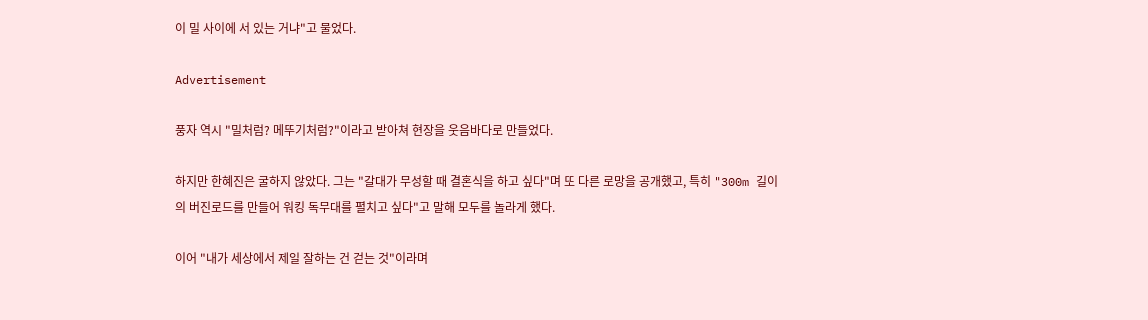이 밀 사이에 서 있는 거냐"고 물었다.

Advertisement

풍자 역시 "밀처럼? 메뚜기처럼?"이라고 받아쳐 현장을 웃음바다로 만들었다.

하지만 한혜진은 굴하지 않았다. 그는 "갈대가 무성할 때 결혼식을 하고 싶다"며 또 다른 로망을 공개했고, 특히 "300m 길이의 버진로드를 만들어 워킹 독무대를 펼치고 싶다"고 말해 모두를 놀라게 했다.

이어 "내가 세상에서 제일 잘하는 건 걷는 것"이라며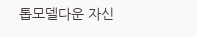톱모델다운 자신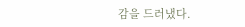감을 드러냈다.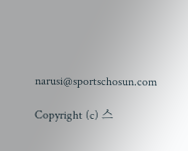narusi@sportschosun.com

Copyright (c) 스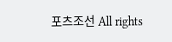포츠조선 All rights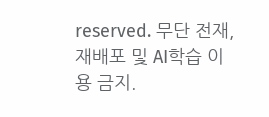reserved. 무단 전재, 재배포 및 AI학습 이용 금지.